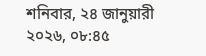শনিবার, ২৪ জানুয়ারী ২০২৬, ০৮:৪৫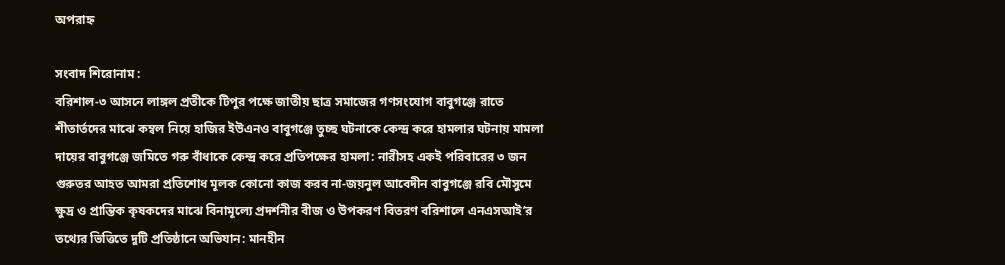অপরাহ্ন

সংবাদ শিরোনাম :
বরিশাল-৩ আসনে লাঙ্গল প্রতীকে টিপুর পক্ষে জাতীয় ছাত্র সমাজের গণসংযোগ বাবুগঞ্জে রাতে শীতার্তদের মাঝে কম্বল নিয়ে হাজির ইউএনও বাবুগঞ্জে তুচ্ছ ঘটনাকে কেন্দ্র করে হামলার ঘটনায় মামলা দায়ের বাবুগঞ্জে জমিতে গরু বাঁধাকে কেন্দ্র করে প্রতিপক্ষের হামলা: নারীসহ একই পরিবারের ৩ জন গুরুতর আহত আমরা প্রতিশোধ মূলক কোনো কাজ করব না-জয়নুল আবেদীন বাবুগঞ্জে রবি মৌসুমে ক্ষুদ্র ও প্রান্তিক কৃষকদের মাঝে বিনামূল্যে প্রদর্শনীর বীজ ও উপকরণ বিতরণ বরিশালে এনএসআই’র তথ্যের ভিত্তিতে দুটি প্রতিষ্ঠানে অভিযান: মানহীন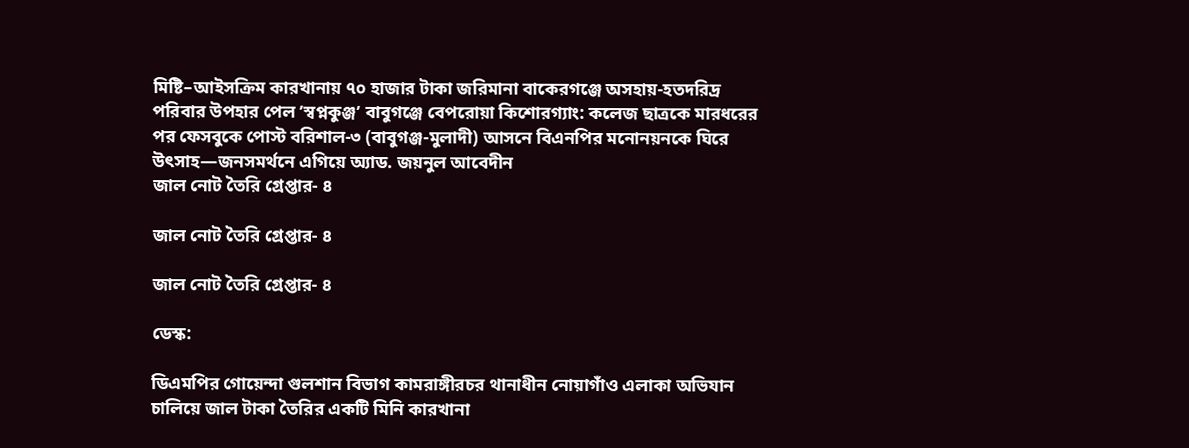মিষ্টি–আইসক্রিম কারখানায় ৭০ হাজার টাকা জরিমানা বাকেরগঞ্জে অসহায়-হতদরিদ্র পরিবার উপহার পেল ’স্বপ্নকুঞ্জ’ বাবুগঞ্জে বেপরোয়া কিশোরগ্যাং: কলেজ ছাত্রকে মারধরের পর ফেসবুকে পোস্ট বরিশাল-৩ (বাবুগঞ্জ-মুলাদী) আসনে বিএনপির মনোনয়নকে ঘিরে উৎসাহ—জনসমর্থনে এগিয়ে অ্যাড. জয়নুল আবেদীন
জাল নোট তৈরি গ্রেপ্তার- ৪

জাল নোট তৈরি গ্রেপ্তার- ৪

জাল নোট তৈরি গ্রেপ্তার- ৪

ডেস্ক:

ডিএমপির গোয়েন্দা গুলশান বিভাগ কামরাঙ্গীরচর থানাধীন নোয়াগাঁও এলাকা অভিযান চালিয়ে জাল টাকা তৈরির একটি মিনি কারখানা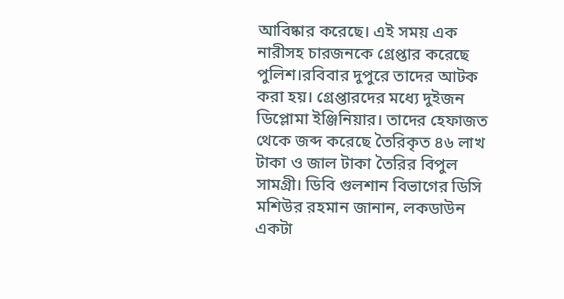আবিষ্কার করেছে। এই সময় এক নারীসহ চারজনকে গ্রেপ্তার করেছে পুলিশ।রবিবার দুপুরে তাদের আটক করা হয়। গ্রেপ্তারদের মধ্যে দুইজন ডিপ্লোমা ইঞ্জিনিয়ার। তাদের হেফাজত থেকে জব্দ করেছে তৈরিকৃত ৪৬ লাখ টাকা ও জাল টাকা তৈরির বিপুল সামগ্রী। ডিবি গুলশান বিভাগের ডিসি মশিউর রহমান জানান, লকডাউন একটা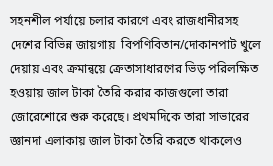সহনশীল পর্যায়ে চলার কারণে এবং রাজধানীরসহ দেশের বিভিন্ন জায়গায়  বিপণিবিতান/দোকানপাট খুলে দেয়ায় এবং ক্রমান্বয়ে ক্রেতাসাধারণের ভিড় পরিলক্ষিত হওয়ায় জাল টাকা তৈরি করার কাজগুলো তারা জোরেশোরে শুরু করেছে। প্রথমদিকে তারা সাভারের জ্ঞানদা এলাকায় জাল টাকা তৈরি করতে থাকলেও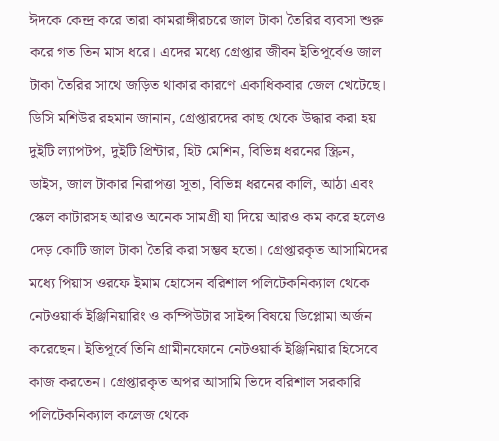ঈদকে কেন্দ্র করে তারা কামরাঙ্গীরচরে জাল টাকা তৈরির ব্যবসা শুরু করে গত তিন মাস ধরে। এদের মধ্যে গ্রেপ্তার জীবন ইতিপূর্বেও জাল টাকা তৈরির সাথে জড়িত থাকার কারণে একাধিকবার জেল খেটেছে। ডিসি মশিউর রহমান জানান, গ্রেপ্তারদের কাছ থেকে উদ্ধার করা হয় দুইটি ল্যাপটপ, দুইটি প্রিন্টার, হিট মেশিন, বিভিন্ন ধরনের স্ক্রিন, ডাইস, জাল টাকার নিরাপত্তা সূতা, বিভিন্ন ধরনের কালি, আঠা এবং স্কেল কাটারসহ আরও অনেক সামগ্রী যা দিয়ে আরও কম করে হলেও দেড় কোটি জাল টাকা তৈরি করা সম্ভব হতো। গ্রেপ্তারকৃত আসামিদের মধ্যে পিয়াস ওরফে ইমাম হোসেন বরিশাল পলিটেকনিক্যাল থেকে নেটওয়ার্ক ইঞ্জিনিয়ারিং ও কম্পিউটার সাইন্স বিষয়ে ডিপ্লোমা অর্জন করেছেন। ইতিপূর্বে তিনি গ্রামীনফোনে নেটওয়ার্ক ইঞ্জিনিয়ার হিসেবে কাজ করতেন। গ্রেপ্তারকৃত অপর আসামি ভিদে বরিশাল সরকারি পলিটেকনিক্যাল কলেজ থেকে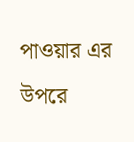পাওয়ার এর উপরে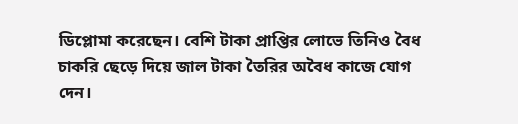ডিপ্লোমা করেছেন। বেশি টাকা প্রাপ্তির লোভে তিনিও বৈধ চাকরি ছেড়ে দিয়ে জাল টাকা তৈরির অবৈধ কাজে যোগ দেন।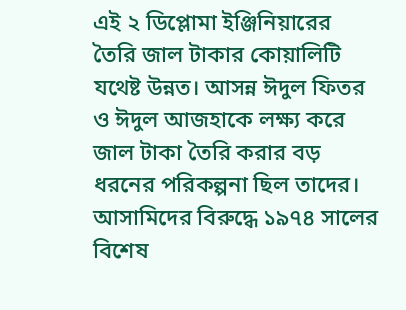এই ২ ডিপ্লোমা ইঞ্জিনিয়ারের তৈরি জাল টাকার কোয়ালিটি যথেষ্ট উন্নত। আসন্ন ঈদুল ফিতর ও ঈদুল আজহাকে লক্ষ্য করে জাল টাকা তৈরি করার বড় ধরনের পরিকল্পনা ছিল তাদের। আসামিদের বিরুদ্ধে ১৯৭৪ সালের বিশেষ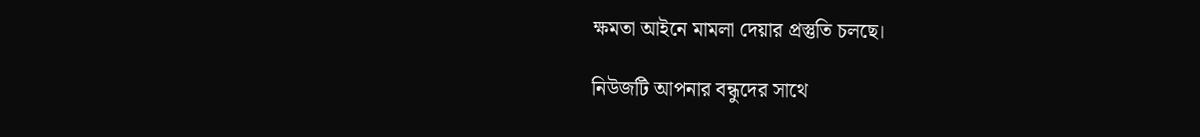ক্ষমতা আইনে মামলা দেয়ার প্রস্তুতি চলছে।

নিউজটি আপনার বন্ধুদের সাথে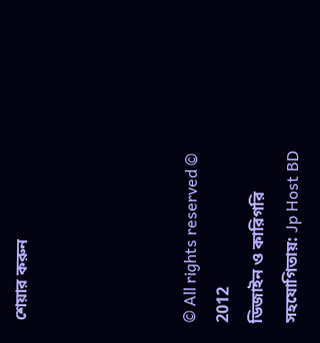শেয়ার করুন




© All rights reserved © 2012
ডিজাইন ও কারিগরি সহযোগিতায়: Jp Host BD